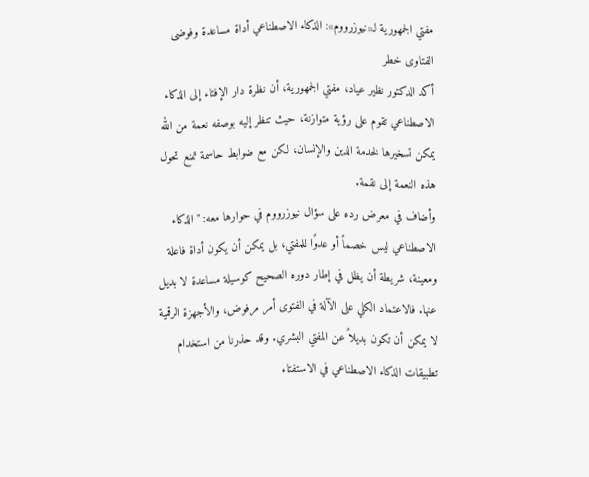مفتي الجمهورية لـ«نيوزرووم»: الذكاء الاصطناعي أداة مساعدة وفوضى الفتاوى خطر
أكد الدكتور نظير عياد، مفتي الجمهورية، أن نظرة دار الإفتاء إلى الذكاء الاصطناعي تقوم على رؤية متوازنة، حيث تنظر إليه بوصفه نعمة من الله يمكن تسخيرها لخدمة الدين والإنسان، لكن مع ضوابط حاسمة تمنع تحول هذه النعمة إلى نقمة.
وأضاف في معرض رده على سؤال نيوزرووم في حوارها معه: "الذكاء الاصطناعي ليس خصماً أو عدوًا للمفتي، بل يمكن أن يكون أداة فاعلة ومعينة، شريطة أن يظل في إطار دوره الصحيح كوسيلة مساعدة لا بديل عنها. فالاعتماد الكلي على الآلة في الفتوى أمر مرفوض، والأجهزة الرقمية لا يمكن أن تكون بديلاً عن المفتي البشري. وقد حذرنا من استخدام تطبيقات الذكاء الاصطناعي في الاستفتاء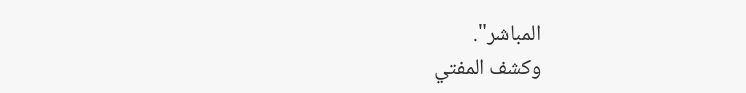المباشر".
وكشف المفتي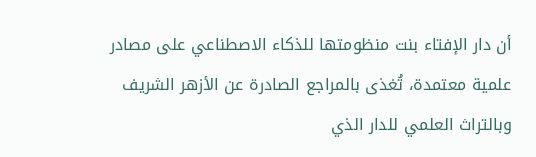أن دار الإفتاء بنت منظومتها للذكاء الاصطناعي على مصادر علمية معتمدة، تُغذى بالمراجع الصادرة عن الأزهر الشريف وبالتراث العلمي للدار الذي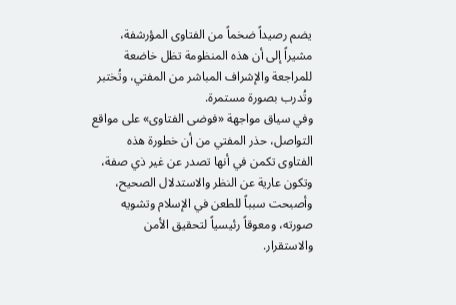يضم رصيداً ضخماً من الفتاوى المؤرشفة، مشيراً إلى أن هذه المنظومة تظل خاضعة للمراجعة والإشراف المباشر من المفتي، وتُختبر وتُدرب بصورة مستمرة.
وفي سياق مواجهة «فوضى الفتاوى» على مواقع التواصل، حذر المفتي من أن خطورة هذه الفتاوى تكمن في أنها تصدر عن غير ذي صفة، وتكون عارية عن النظر والاستدلال الصحيح، وأصبحت سبباً للطعن في الإسلام وتشويه صورته، ومعوقاً رئيسياً لتحقيق الأمن والاستقرار.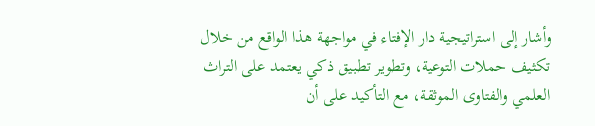وأشار إلى استراتيجية دار الإفتاء في مواجهة هذا الواقع من خلال تكثيف حملات التوعية، وتطوير تطبيق ذكي يعتمد على التراث العلمي والفتاوى الموثقة، مع التأكيد على أن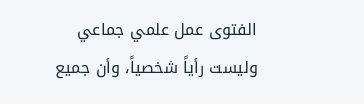الفتوى عمل علمي جماعي وليست رأياً شخصياً، وأن جميع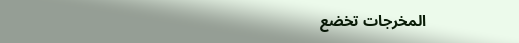المخرجات تخضع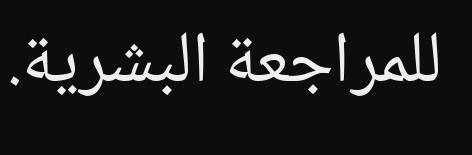للمراجعة البشرية.